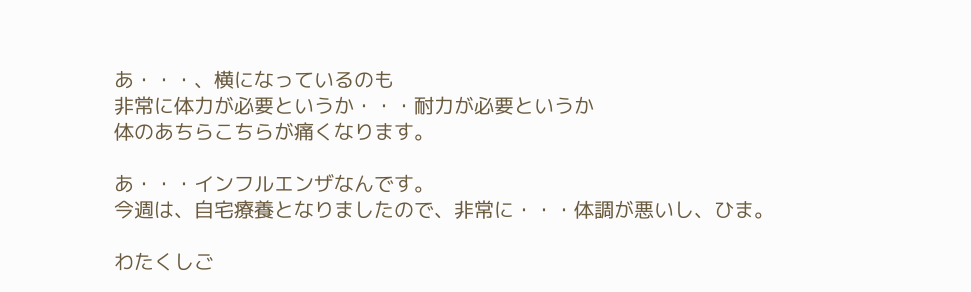あ・・・、横になっているのも
非常に体力が必要というか・・・耐力が必要というか
体のあちらこちらが痛くなります。

あ・・・インフルエンザなんです。
今週は、自宅療養となりましたので、非常に・・・体調が悪いし、ひま。

わたくしご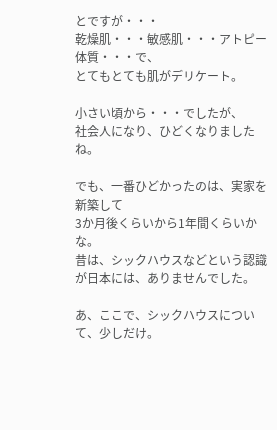とですが・・・
乾燥肌・・・敏感肌・・・アトピー体質・・・で、
とてもとても肌がデリケート。

小さい頃から・・・でしたが、
社会人になり、ひどくなりましたね。

でも、一番ひどかったのは、実家を新築して
3か月後くらいから1年間くらいかな。
昔は、シックハウスなどという認識が日本には、ありませんでした。

あ、ここで、シックハウスについて、少しだけ。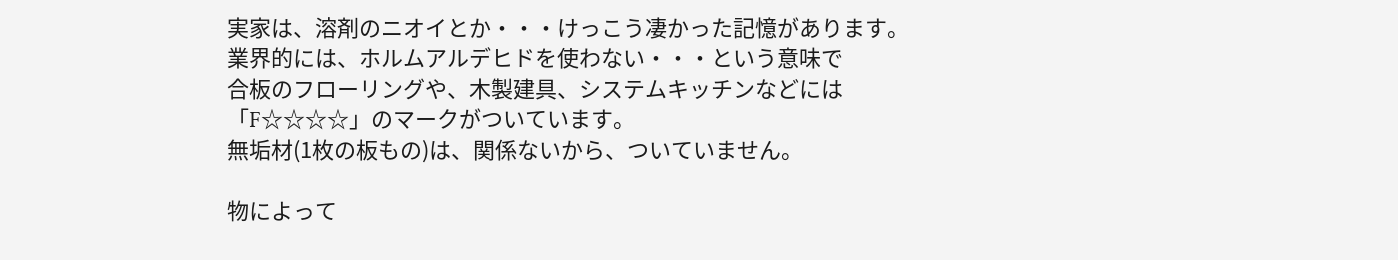実家は、溶剤のニオイとか・・・けっこう凄かった記憶があります。
業界的には、ホルムアルデヒドを使わない・・・という意味で
合板のフローリングや、木製建具、システムキッチンなどには
「F☆☆☆☆」のマークがついています。
無垢材(1枚の板もの)は、関係ないから、ついていません。

物によって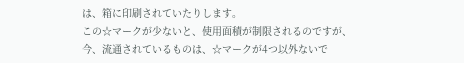は、箱に印刷されていたりします。
この☆マークが少ないと、使用面積が制限されるのですが、
今、流通されているものは、☆マークが4つ以外ないで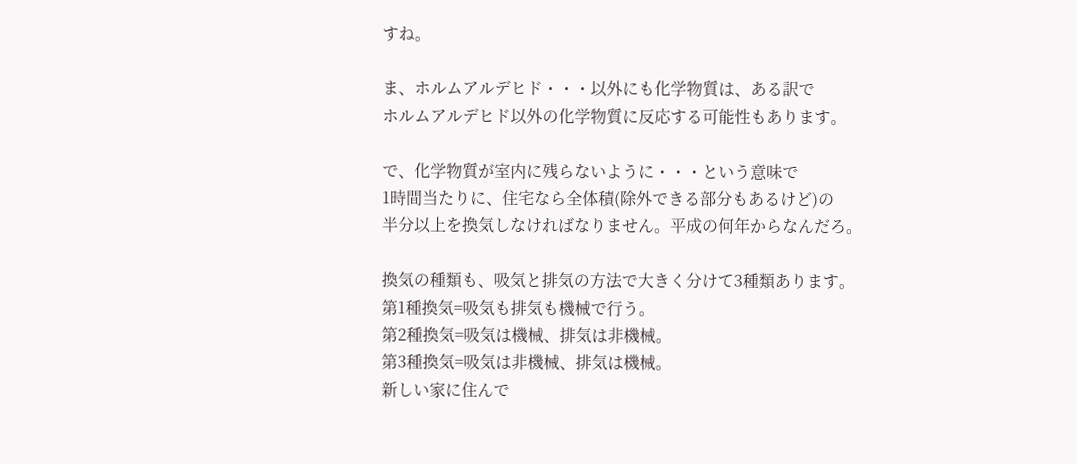すね。

ま、ホルムアルデヒド・・・以外にも化学物質は、ある訳で
ホルムアルデヒド以外の化学物質に反応する可能性もあります。

で、化学物質が室内に残らないように・・・という意味で
1時間当たりに、住宅なら全体積(除外できる部分もあるけど)の
半分以上を換気しなければなりません。平成の何年からなんだろ。

換気の種類も、吸気と排気の方法で大きく分けて3種類あります。
第1種換気=吸気も排気も機械で行う。
第2種換気=吸気は機械、排気は非機械。
第3種換気=吸気は非機械、排気は機械。
新しい家に住んで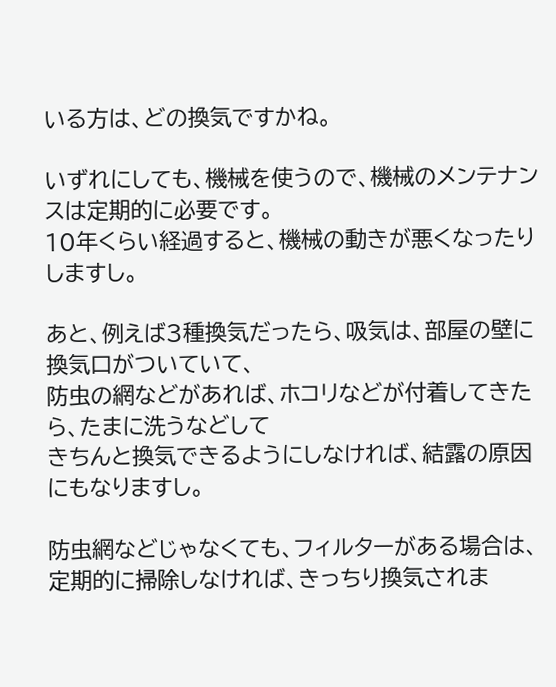いる方は、どの換気ですかね。

いずれにしても、機械を使うので、機械のメンテナンスは定期的に必要です。
10年くらい経過すると、機械の動きが悪くなったりしますし。

あと、例えば3種換気だったら、吸気は、部屋の壁に換気口がついていて、
防虫の網などがあれば、ホコリなどが付着してきたら、たまに洗うなどして
きちんと換気できるようにしなければ、結露の原因にもなりますし。

防虫網などじゃなくても、フィルターがある場合は、
定期的に掃除しなければ、きっちり換気されま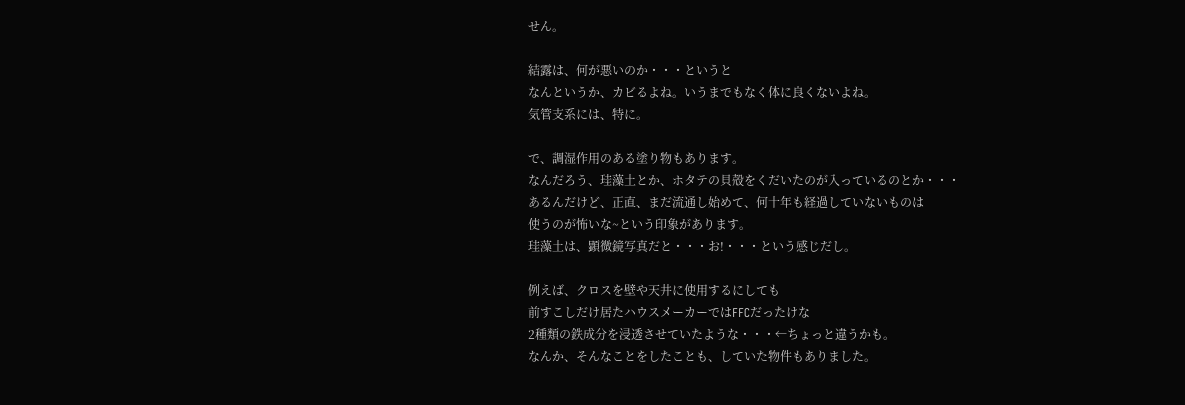せん。

結露は、何が悪いのか・・・というと
なんというか、カビるよね。いうまでもなく体に良くないよね。
気管支系には、特に。

で、調湿作用のある塗り物もあります。
なんだろう、珪藻土とか、ホタテの貝殻をくだいたのが入っているのとか・・・
あるんだけど、正直、まだ流通し始めて、何十年も経過していないものは
使うのが怖いな~という印象があります。
珪藻土は、顕微鏡写真だと・・・お!・・・という感じだし。

例えば、クロスを壁や天井に使用するにしても
前すこしだけ居たハウスメーカーではFFCだったけな
2種類の鉄成分を浸透させていたような・・・←ちょっと違うかも。
なんか、そんなことをしたことも、していた物件もありました。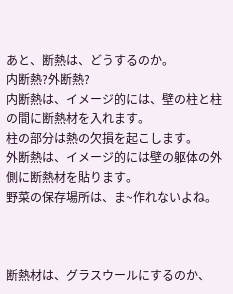あと、断熱は、どうするのか。
内断熱?外断熱?
内断熱は、イメージ的には、壁の柱と柱の間に断熱材を入れます。
柱の部分は熱の欠損を起こします。
外断熱は、イメージ的には壁の躯体の外側に断熱材を貼ります。
野菜の保存場所は、ま~作れないよね。



断熱材は、グラスウールにするのか、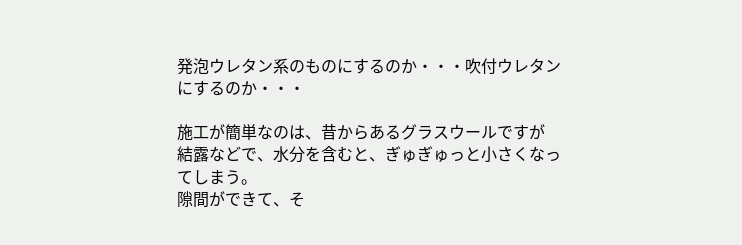発泡ウレタン系のものにするのか・・・吹付ウレタンにするのか・・・

施工が簡単なのは、昔からあるグラスウールですが
結露などで、水分を含むと、ぎゅぎゅっと小さくなってしまう。
隙間ができて、そ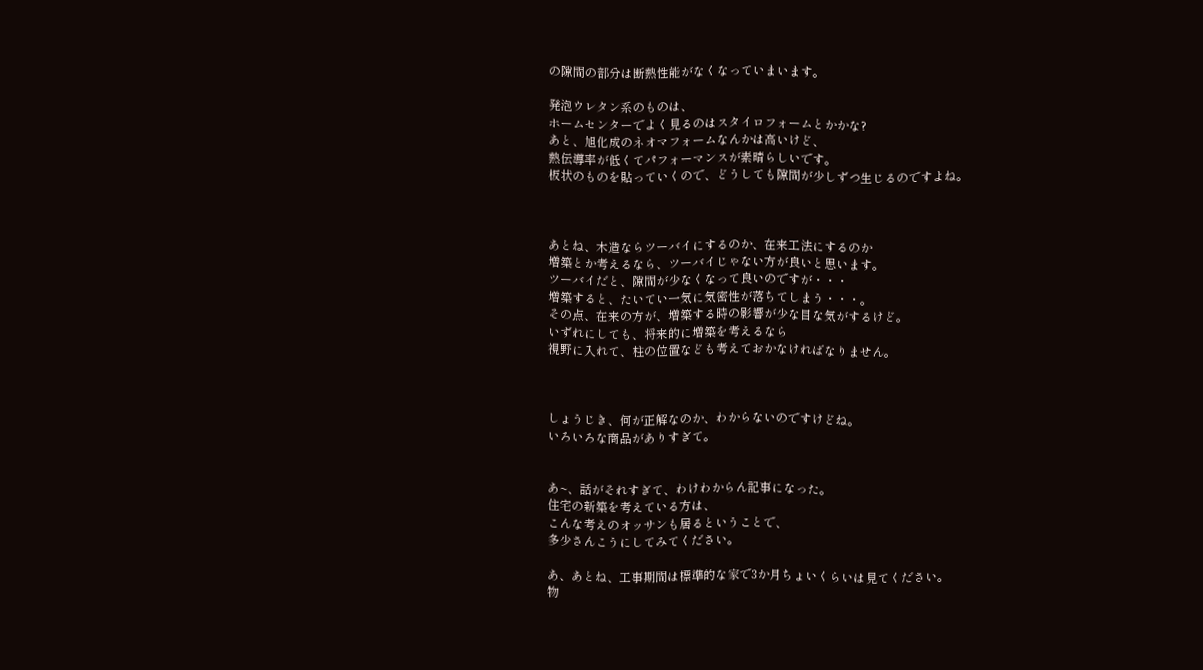の隙間の部分は断熱性能がなくなっていまいます。

発泡ウレタン系のものは、
ホームセンターでよく見るのはスタイロフォームとかかな?
あと、旭化成のネオマフォームなんかは高いけど、
熱伝導率が低くてパフォーマンスが素晴らしいです。
板状のものを貼っていくので、どうしても隙間が少しずつ生じるのですよね。



あとね、木造ならツーバイにするのか、在来工法にするのか
増築とか考えるなら、ツーバイじゃない方が良いと思います。
ツーバイだと、隙間が少なくなって良いのですが・・・
増築すると、たいてい一気に気密性が落ちてしまう・・・。
その点、在来の方が、増築する時の影響が少な目な気がするけど。
いずれにしても、将来的に増築を考えるなら
視野に入れて、柱の位置なども考えておかなければなりません。



しょうじき、何が正解なのか、わからないのですけどね。
いろいろな商品がありすぎて。


あ~、話がそれすぎて、わけわからん記事になった。
住宅の新築を考えている方は、
こんな考えのオッサンも居るということで、
多少さんこうにしてみてください。

あ、あとね、工事期間は標準的な家で3か月ちょいくらいは見てください。
物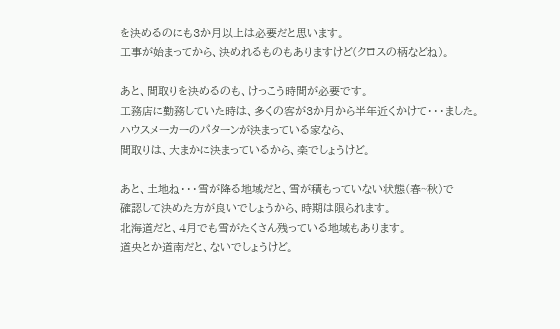を決めるのにも3か月以上は必要だと思います。
工事が始まってから、決めれるものもありますけど(クロスの柄などね)。

あと、間取りを決めるのも、けっこう時間が必要です。
工務店に勤務していた時は、多くの客が3か月から半年近くかけて・・・ました。
ハウスメーカーのパターンが決まっている家なら、
間取りは、大まかに決まっているから、楽でしょうけど。

あと、土地ね・・・雪が降る地域だと、雪が積もっていない状態(春~秋)で
確認して決めた方が良いでしょうから、時期は限られます。
北海道だと、4月でも雪がたくさん残っている地域もあります。
道央とか道南だと、ないでしょうけど。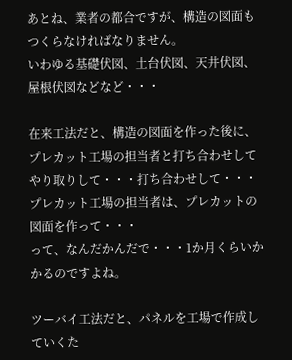あとね、業者の都合ですが、構造の図面もつくらなければなりません。
いわゆる基礎伏図、土台伏図、天井伏図、屋根伏図などなど・・・

在来工法だと、構造の図面を作った後に、プレカット工場の担当者と打ち合わせして
やり取りして・・・打ち合わせして・・・
プレカット工場の担当者は、プレカットの図面を作って・・・
って、なんだかんだで・・・1か月くらいかかるのですよね。

ツーバイ工法だと、パネルを工場で作成していくた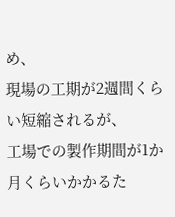め、
現場の工期が2週間くらい短縮されるが、
工場での製作期間が1か月くらいかかるた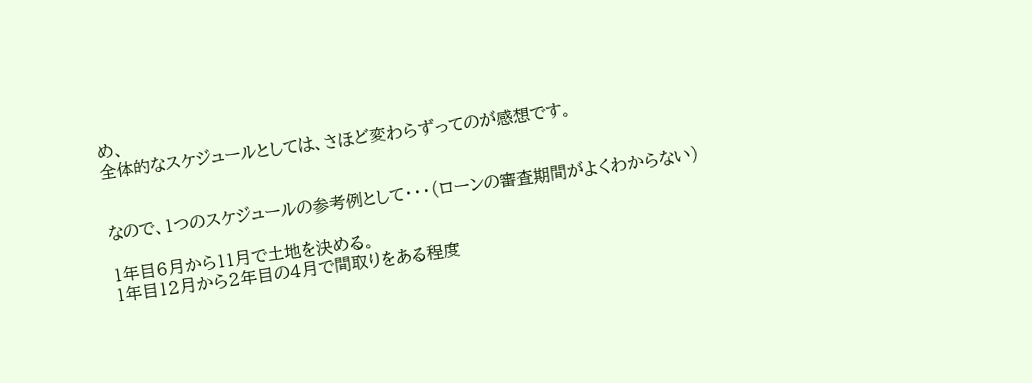め、
全体的なスケジュールとしては、さほど変わらずってのが感想です。


なので、1つのスケジュールの参考例として・・・(ローンの審査期間がよくわからない)

1年目6月から11月で土地を決める。
1年目12月から2年目の4月で間取りをある程度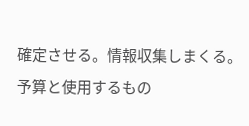確定させる。情報収集しまくる。
予算と使用するもの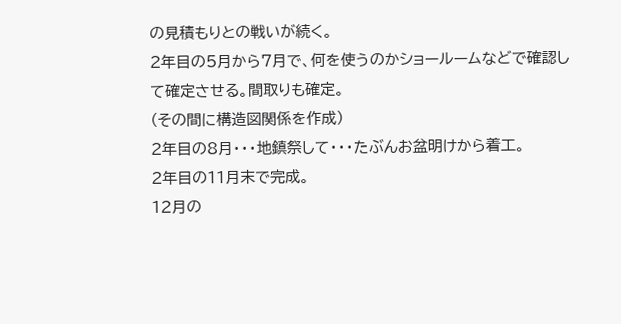の見積もりとの戦いが続く。
2年目の5月から7月で、何を使うのかショールームなどで確認して確定させる。間取りも確定。
(その間に構造図関係を作成)
2年目の8月・・・地鎮祭して・・・たぶんお盆明けから着工。
2年目の11月末で完成。
12月の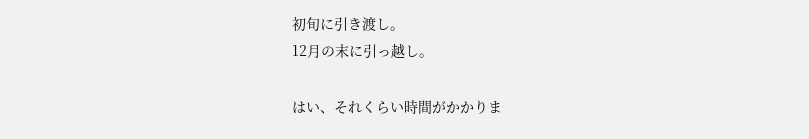初旬に引き渡し。
12月の末に引っ越し。

はい、それくらい時間がかかりま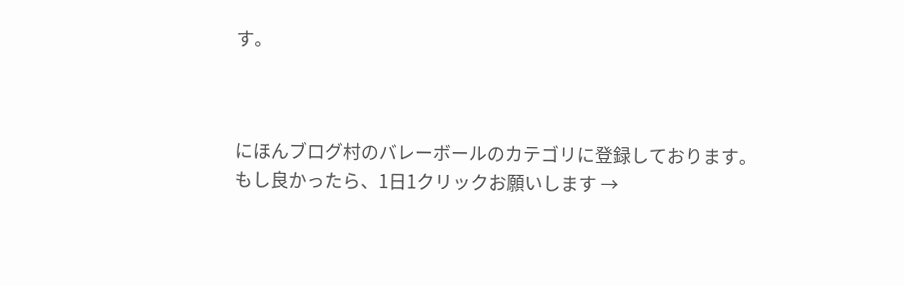す。



にほんブログ村のバレーボールのカテゴリに登録しております。
もし良かったら、1日1クリックお願いします →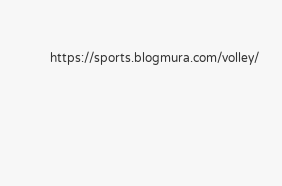https://sports.blogmura.com/volley/